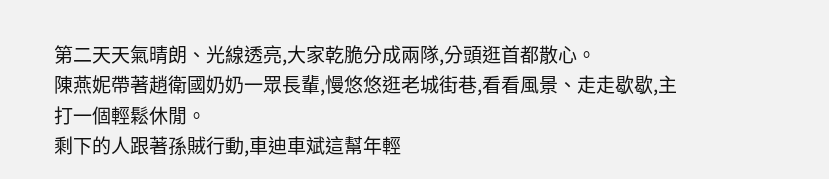第二天天氣晴朗、光線透亮,大家乾脆分成兩隊,分頭逛首都散心。
陳燕妮帶著趙衛國奶奶一眾長輩,慢悠悠逛老城街巷,看看風景、走走歇歇,主打一個輕鬆休閒。
剩下的人跟著孫賊行動,車迪車斌這幫年輕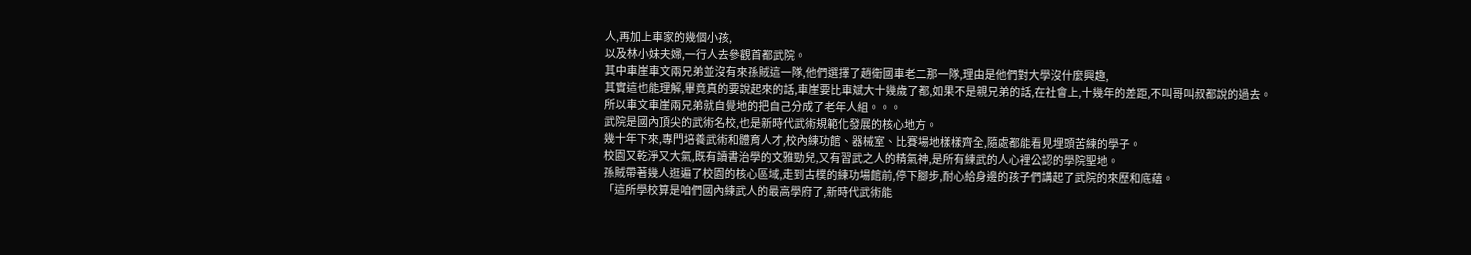人,再加上車家的幾個小孩,
以及林小妹夫婦,一行人去參觀首都武院。
其中車崖車文兩兄弟並沒有來孫賊這一隊,他們選擇了趙衛國車老二那一隊,理由是他們對大學沒什麼興趣,
其實這也能理解,畢竟真的要說起來的話,車崖要比車斌大十幾歲了都,如果不是親兄弟的話,在社會上,十幾年的差距,不叫哥叫叔都說的過去。
所以車文車崖兩兄弟就自覺地的把自己分成了老年人組。。。
武院是國內頂尖的武術名校,也是新時代武術規範化發展的核心地方。
幾十年下來,專門培養武術和體育人才,校內練功館、器械室、比賽場地樣樣齊全,隨處都能看見埋頭苦練的學子。
校園又乾淨又大氣,既有讀書治學的文雅勁兒,又有習武之人的精氣神,是所有練武的人心裡公認的學院聖地。
孫賊帶著幾人逛遍了校園的核心區域,走到古樸的練功場館前,停下腳步,耐心給身邊的孩子們講起了武院的來歷和底蘊。
「這所學校算是咱們國內練武人的最高學府了,新時代武術能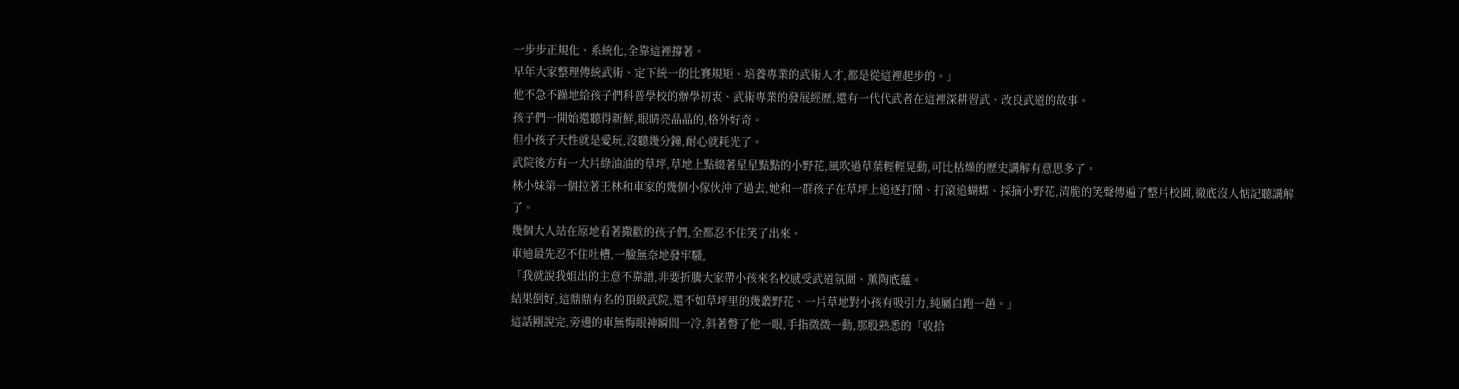一步步正規化、系統化,全靠這裡撐著。
早年大家整理傳統武術、定下統一的比賽規矩、培養專業的武術人才,都是從這裡起步的。」
他不急不躁地給孩子們科普學校的辦學初衷、武術專業的發展經歷,還有一代代武者在這裡深耕習武、改良武道的故事。
孩子們一開始還聽得新鮮,眼睛亮晶晶的,格外好奇。
但小孩子天性就是愛玩,沒聽幾分鐘,耐心就耗光了。
武院後方有一大片綠油油的草坪,草地上點綴著星星點點的小野花,風吹過草葉輕輕晃動,可比枯燥的歷史講解有意思多了。
林小妹第一個拉著王林和車家的幾個小傢伙沖了過去,她和一群孩子在草坪上追逐打鬧、打滾追蝴蝶、採摘小野花,清脆的笑聲傳遍了整片校園,徹底沒人惦記聽講解了。
幾個大人站在原地看著撒歡的孩子們,全都忍不住笑了出來。
車迪最先忍不住吐槽,一臉無奈地發牢騷,
「我就說我姐出的主意不靠譜,非要折騰大家帶小孩來名校感受武道氛圍、薰陶底蘊。
結果倒好,這鼎鼎有名的頂級武院,還不如草坪里的幾叢野花、一片草地對小孩有吸引力,純屬白跑一趟。」
這話剛說完,旁邊的車無悔眼神瞬間一冷,斜著瞥了他一眼,手指微微一動,那股熟悉的「收拾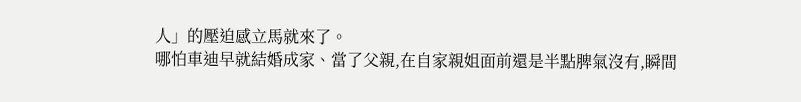人」的壓迫感立馬就來了。
哪怕車迪早就結婚成家、當了父親,在自家親姐面前還是半點脾氣沒有,瞬間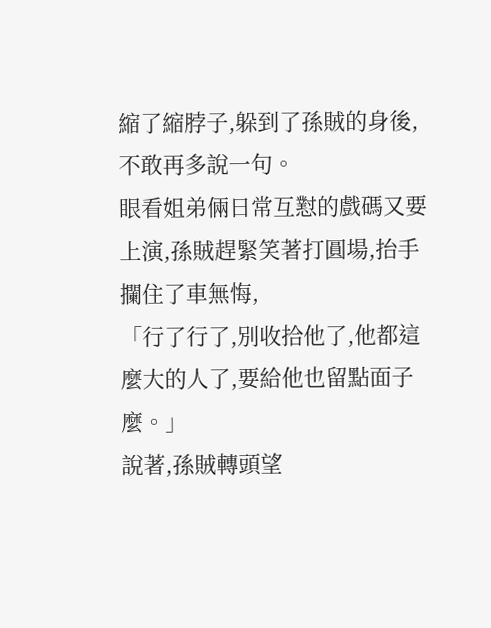縮了縮脖子,躲到了孫賊的身後,不敢再多說一句。
眼看姐弟倆日常互懟的戲碼又要上演,孫賊趕緊笑著打圓場,抬手攔住了車無悔,
「行了行了,別收拾他了,他都這麼大的人了,要給他也留點面子麼。」
說著,孫賊轉頭望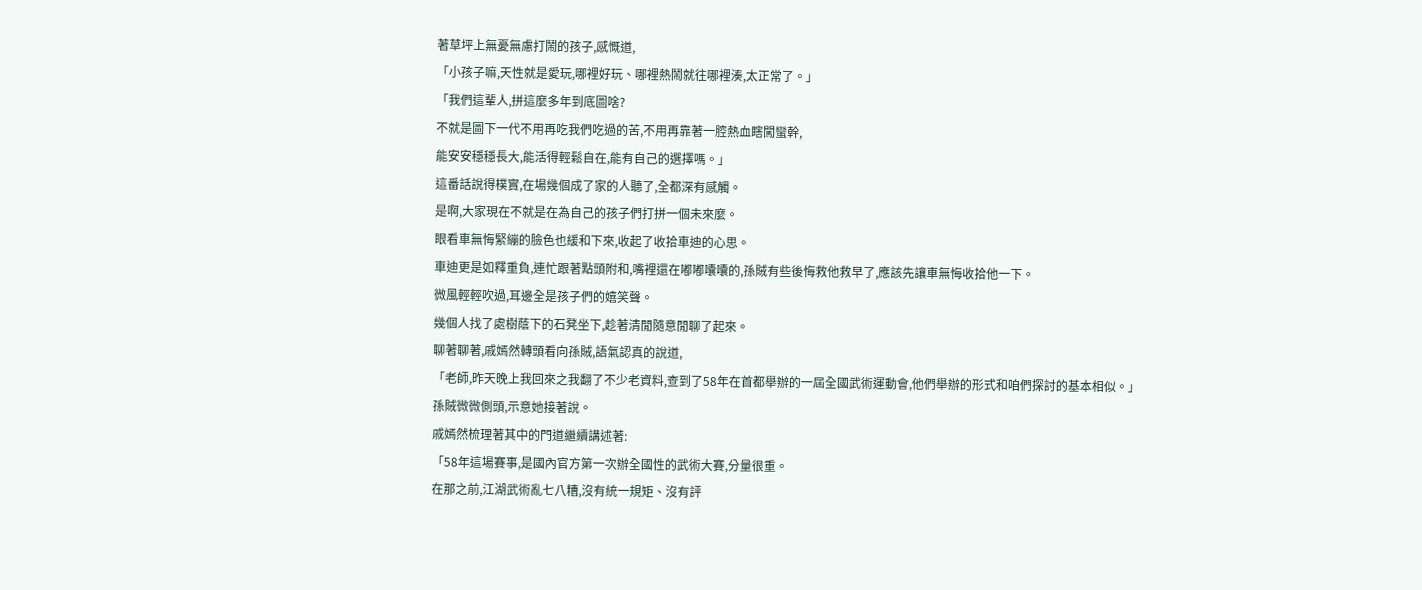著草坪上無憂無慮打鬧的孩子,感慨道,
「小孩子嘛,天性就是愛玩,哪裡好玩、哪裡熱鬧就往哪裡湊,太正常了。」
「我們這輩人,拼這麼多年到底圖啥?
不就是圖下一代不用再吃我們吃過的苦,不用再靠著一腔熱血瞎闖蠻幹,
能安安穩穩長大,能活得輕鬆自在,能有自己的選擇嗎。」
這番話說得樸實,在場幾個成了家的人聽了,全都深有感觸。
是啊,大家現在不就是在為自己的孩子們打拼一個未來麼。
眼看車無悔緊繃的臉色也緩和下來,收起了收拾車迪的心思。
車迪更是如釋重負,連忙跟著點頭附和,嘴裡還在嘟嘟囔囔的,孫賊有些後悔救他救早了,應該先讓車無悔收拾他一下。
微風輕輕吹過,耳邊全是孩子們的嬉笑聲。
幾個人找了處樹蔭下的石凳坐下,趁著清閒隨意閒聊了起來。
聊著聊著,戚嫣然轉頭看向孫賊,語氣認真的說道,
「老師,昨天晚上我回來之我翻了不少老資料,查到了58年在首都舉辦的一屆全國武術運動會,他們舉辦的形式和咱們探討的基本相似。」
孫賊微微側頭,示意她接著說。
戚嫣然梳理著其中的門道繼續講述著:
「58年這場賽事,是國內官方第一次辦全國性的武術大賽,分量很重。
在那之前,江湖武術亂七八糟,沒有統一規矩、沒有評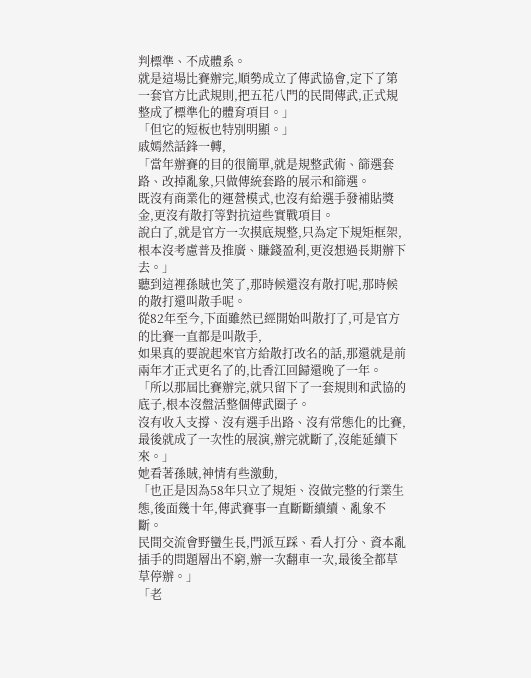判標準、不成體系。
就是這場比賽辦完,順勢成立了傳武協會,定下了第一套官方比武規則,把五花八門的民間傳武,正式規整成了標準化的體育項目。」
「但它的短板也特別明顯。」
戚嫣然話鋒一轉,
「當年辦賽的目的很簡單,就是規整武術、篩選套路、改掉亂象,只做傳統套路的展示和篩選。
既沒有商業化的運營模式,也沒有給選手發補貼獎金,更沒有散打等對抗這些實戰項目。
說白了,就是官方一次摸底規整,只為定下規矩框架,根本沒考慮普及推廣、賺錢盈利,更沒想過長期辦下去。」
聽到這裡孫賊也笑了,那時候還沒有散打呢,那時候的散打還叫散手呢。
從82年至今,下面雖然已經開始叫散打了,可是官方的比賽一直都是叫散手,
如果真的要說起來官方給散打改名的話,那還就是前兩年才正式更名了的,比香江回歸還晚了一年。
「所以那屆比賽辦完,就只留下了一套規則和武協的底子,根本沒盤活整個傳武圈子。
沒有收入支撐、沒有選手出路、沒有常態化的比賽,最後就成了一次性的展演,辦完就斷了,沒能延續下來。」
她看著孫賊,神情有些激動,
「也正是因為58年只立了規矩、沒做完整的行業生態,後面幾十年,傳武賽事一直斷斷續續、亂象不斷。
民間交流會野蠻生長,門派互踩、看人打分、資本亂插手的問題層出不窮,辦一次翻車一次,最後全都草草停辦。」
「老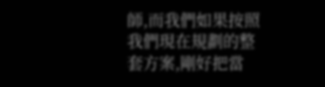師,而我們如果按照我們現在規劃的整套方案,剛好把當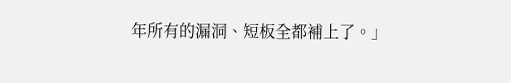年所有的漏洞、短板全都補上了。」